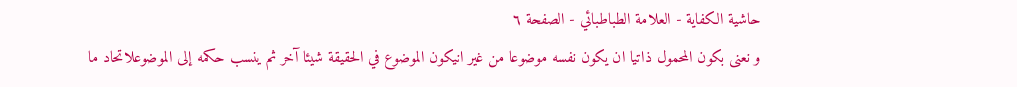حاشية الكفاية - العلامة الطباطبائي - الصفحة ٦
و نعنى بكون المحمول ذاتيا ان يكون نفسه موضوعا من غير انيكون الموضوع في الحقيقة شيئا آخر ثم ينسب حكمه إلى الموضوعلاتحاد ما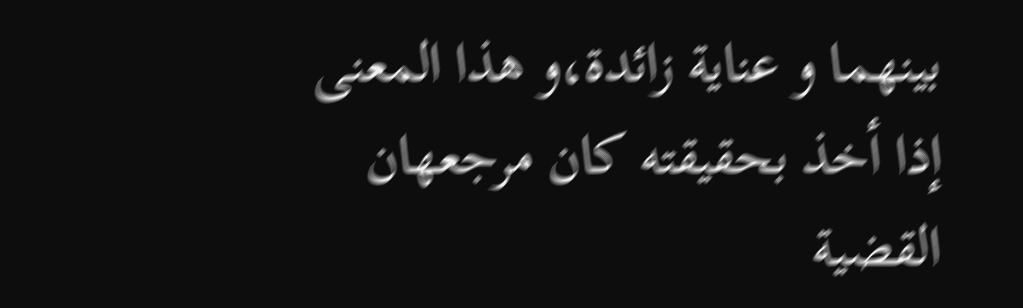بينهما و عناية زائدة،و هذا المعنى إذا أخذ بحقيقته كان مرجعهان القضية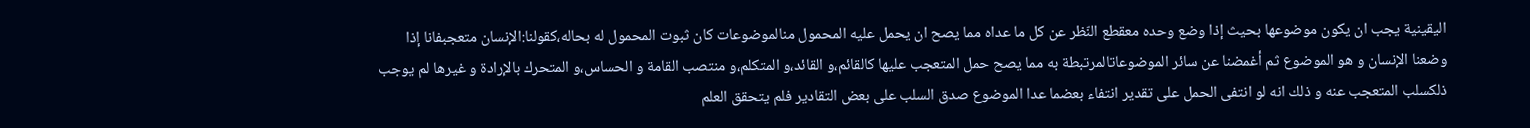اليقينية يجب ان يكون موضوعها بحيث إذا وضع وحده معقطع النّظر عن كل ما عداه مما يصح ان يحمل عليه المحمول منالموضوعات كان ثبوت المحمول له بحاله،كقولنا:الإنسان متعجبفانا إذا وضعنا الإنسان و هو الموضوع ثم أغمضنا عن سائر الموضوعاتالمرتبطة به مما يصح حمل المتعجب عليها كالقائم،و القائد،و المتكلم،و منتصب القامة و الحساس،و المتحرك بالإرادة و غيرها لم يوجب ذلكسلب المتعجب عنه و ذلك انه لو انتفى الحمل على تقدير انتفاء بعضما عدا الموضوع صدق السلب على بعض التقادير فلم يتحقق العلم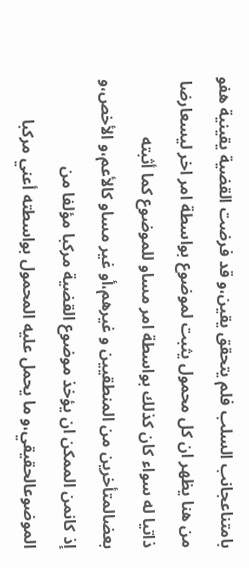بامتناعجانب السلب فلم يتحقق يقين،و قد فرضت القضية يقينية هفو من هنا يظهر ان كل محمول يثبت لموضوع بواسطة امر اخر ليسعارضا ذاتيا له سواء كان كذلك بواسطة امر مساو للموضوع كما أثبته بعضالمتأخرين من المنطقيين و غيرهم،أو غير مساو كالأعم،و الأخص،و إذ كانمن الممكن ان يؤخذ موضوع القضية مركبا مؤلفا من الموضوعالحقيقي،و ما يحمل عليه المحمول بواسطته أعني مركبا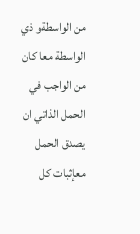من الواسطةو ذي الواسطة معا كان من الواجب في الحمل الذاتي ان يصدق الحمل معإثبات كل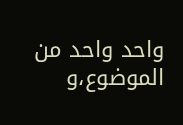واحد واحد من الموضوع،و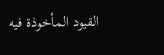القيود المأخوذة فيه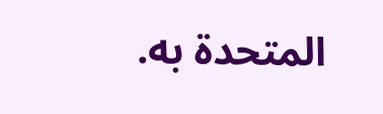المتحدة به.